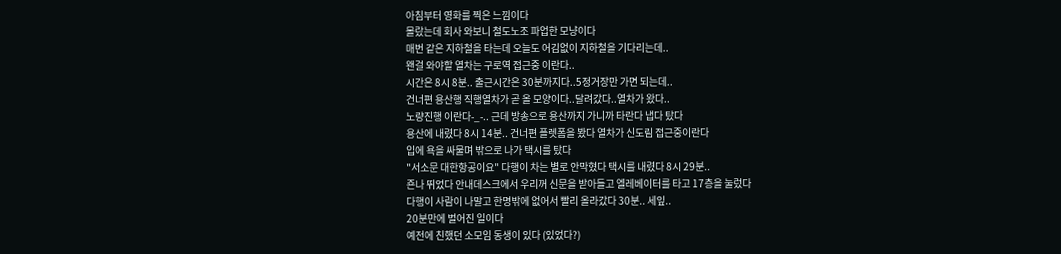아침부터 영화를 찍은 느낌이다
몰랐는데 회사 와보니 철도노조 파업한 모냥이다
매번 같은 지하철을 타는데 오늘도 어김없이 지하철을 기다리는데..
왠걸 와야할 열차는 구로역 접근중 이란다..
시간은 8시 8분.. 출근시간은 30분까지다..5정거장만 가면 되는데..
건너편 용산행 직행열차가 곧 올 모양이다..달려갔다..열차가 왔다..
노량진행 이란다-_-.. 근데 방송으로 용산까지 가니까 타란다 냅다 탔다
용산에 내렸다 8시 14분.. 건너편 플렛폼을 봤다 열차가 신도림 접근중이란다
입에 욕을 싸물며 밖으로 나가 택시를 탔다
"서소문 대한항공이요" 다행이 차는 별로 안막혔다 택시를 내렸다 8시 29분..
죤나 뛰었다 안내데스크에서 우리꺼 신문을 받아들고 엘레베이터를 타고 17층을 눌렀다
다행이 사람이 나말고 한명밖에 없어서 빨리 올라갔다 30분.. 세잎..
20분만에 벌어진 일이다
예전에 친했던 소모임 동생이 있다 (있었다?)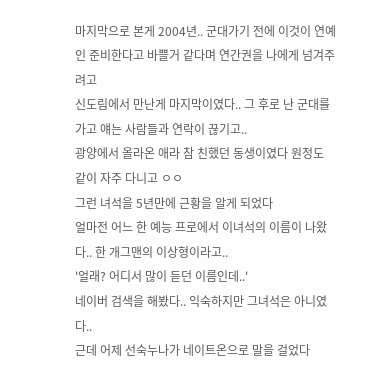마지막으로 본게 2004년.. 군대가기 전에 이것이 연예인 준비한다고 바쁠거 같다며 연간권을 나에게 넘겨주려고
신도림에서 만난게 마지막이였다.. 그 후로 난 군대를 가고 얘는 사람들과 연락이 끊기고..
광양에서 올라온 애라 참 친했던 동생이였다 원정도 같이 자주 다니고 ㅇㅇ
그런 녀석을 5년만에 근황을 알게 되었다
얼마전 어느 한 예능 프로에서 이녀석의 이름이 나왔다.. 한 개그맨의 이상형이라고..
'얼래? 어디서 많이 듣던 이름인데..'
네이버 검색을 해봤다.. 익숙하지만 그녀석은 아니였다..
근데 어제 선숙누나가 네이트온으로 말을 걸었다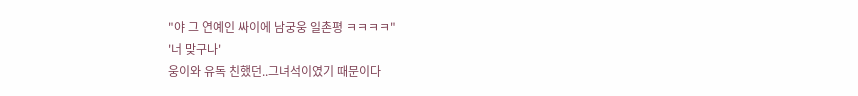"야 그 연예인 싸이에 남궁웅 일촌평 ㅋㅋㅋㅋ"
'너 맞구나'
웅이와 유독 친했던..그녀석이였기 때문이다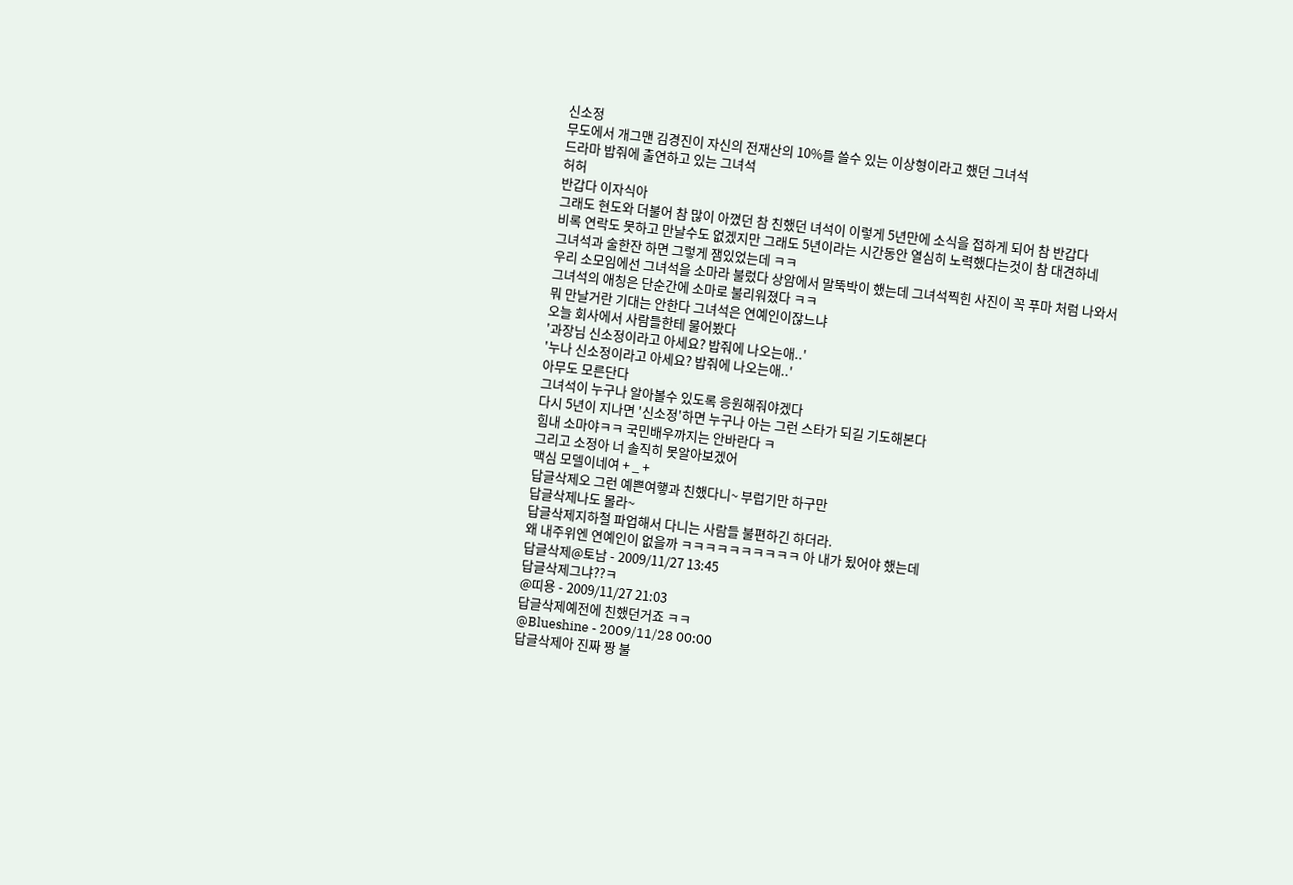신소정
무도에서 개그맨 김경진이 자신의 전재산의 10%를 쓸수 있는 이상형이라고 했던 그녀석
드라마 밥줘에 출연하고 있는 그녀석
허허
반갑다 이자식아
그래도 현도와 더불어 참 많이 아꼈던 참 친했던 녀석이 이렇게 5년만에 소식을 접하게 되어 참 반갑다
비록 연락도 못하고 만날수도 없겠지만 그래도 5년이라는 시간동안 열심히 노력했다는것이 참 대견하네
그녀석과 술한잔 하면 그렇게 잼있었는데 ㅋㅋ
우리 소모임에선 그녀석을 소마라 불렀다 상암에서 말뚝박이 했는데 그녀석찍힌 사진이 꼭 푸마 처럼 나와서
그녀석의 애칭은 단순간에 소마로 불리워졌다 ㅋㅋ
뭐 만날거란 기대는 안한다 그녀석은 연예인이잖느냐
오늘 회사에서 사람들한테 물어봤다
'과장님 신소정이라고 아세요? 밥줘에 나오는애..'
'누나 신소정이라고 아세요? 밥줘에 나오는애..'
아무도 모른단다
그녀석이 누구나 알아볼수 있도록 응원해줘야겠다
다시 5년이 지나면 '신소정'하면 누구나 아는 그런 스타가 되길 기도해본다
힘내 소마야ㅋㅋ 국민배우까지는 안바란다 ㅋ
그리고 소정아 너 솔직히 못알아보겠어
맥심 모델이네여 + _ +
답글삭제오 그런 예쁜여햏과 친했다니~ 부럽기만 하구만
답글삭제나도 몰라~
답글삭제지하철 파업해서 다니는 사람들 불편하긴 하더라.
왜 내주위엔 연예인이 없을까 ㅋㅋㅋㅋㅋㅋㅋㅋㅋㅋ 아 내가 됬어야 했는데
답글삭제@토남 - 2009/11/27 13:45
답글삭제그냐??ㅋ
@띠용 - 2009/11/27 21:03
답글삭제예전에 친했던거죠 ㅋㅋ
@Blueshine - 2009/11/28 00:00
답글삭제아 진짜 짱 불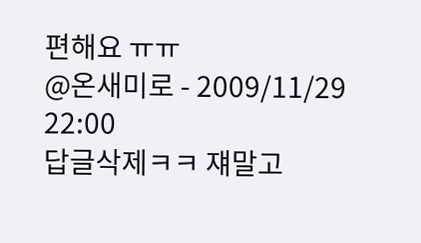편해요 ㅠㅠ
@온새미로 - 2009/11/29 22:00
답글삭제ㅋㅋ 쟤말고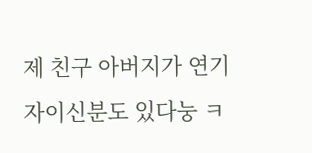제 친구 아버지가 연기자이신분도 있다눙 ㅋ